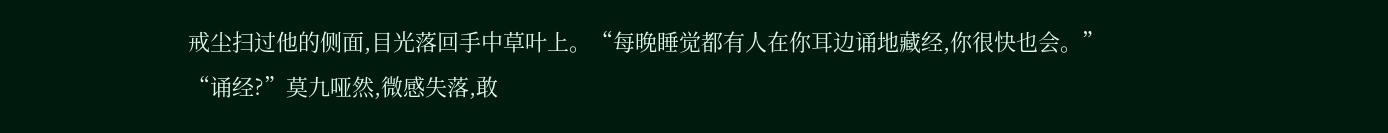戒尘扫过他的侧面,目光落回手中草叶上。“每晚睡觉都有人在你耳边诵地藏经,你很快也会。”
“诵经?”莫九哑然,微感失落,敢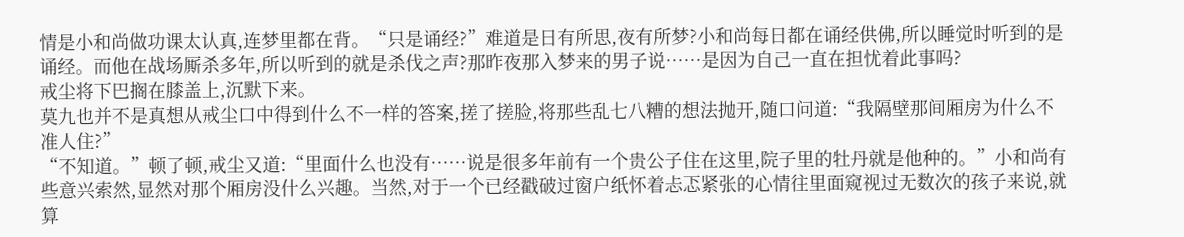情是小和尚做功课太认真,连梦里都在背。“只是诵经?”难道是日有所思,夜有所梦?小和尚每日都在诵经供佛,所以睡觉时听到的是诵经。而他在战场厮杀多年,所以听到的就是杀伐之声?那昨夜那入梦来的男子说……是因为自己一直在担忧着此事吗?
戒尘将下巴搁在膝盖上,沉默下来。
莫九也并不是真想从戒尘口中得到什么不一样的答案,搓了搓脸,将那些乱七八糟的想法抛开,随口问道:“我隔壁那间厢房为什么不准人住?”
“不知道。”顿了顿,戒尘又道:“里面什么也没有……说是很多年前有一个贵公子住在这里,院子里的牡丹就是他种的。”小和尚有些意兴索然,显然对那个厢房没什么兴趣。当然,对于一个已经戳破过窗户纸怀着忐忑紧张的心情往里面窥视过无数次的孩子来说,就算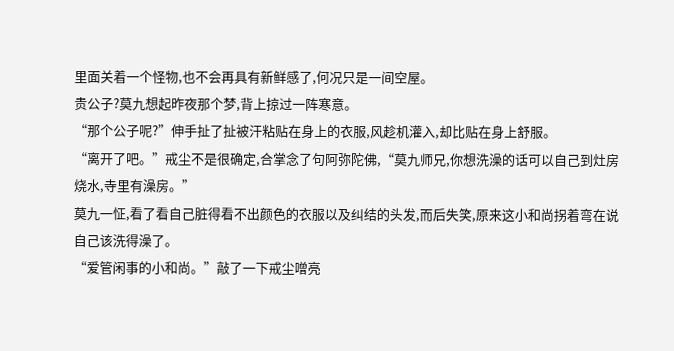里面关着一个怪物,也不会再具有新鲜感了,何况只是一间空屋。
贵公子?莫九想起昨夜那个梦,背上掠过一阵寒意。
“那个公子呢?”伸手扯了扯被汗粘贴在身上的衣服,风趁机灌入,却比贴在身上舒服。
“离开了吧。”戒尘不是很确定,合掌念了句阿弥陀佛,“莫九师兄,你想洗澡的话可以自己到灶房烧水,寺里有澡房。”
莫九一怔,看了看自己脏得看不出颜色的衣服以及纠结的头发,而后失笑,原来这小和尚拐着弯在说自己该洗得澡了。
“爱管闲事的小和尚。”敲了一下戒尘噌亮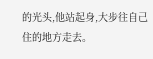的光头,他站起身,大步往自己住的地方走去。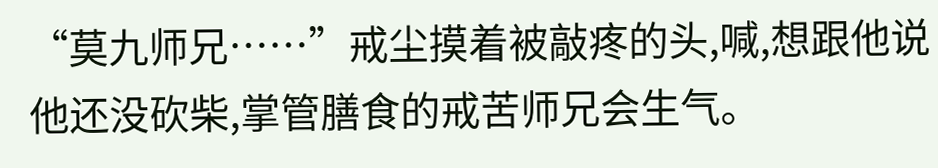“莫九师兄……”戒尘摸着被敲疼的头,喊,想跟他说他还没砍柴,掌管膳食的戒苦师兄会生气。